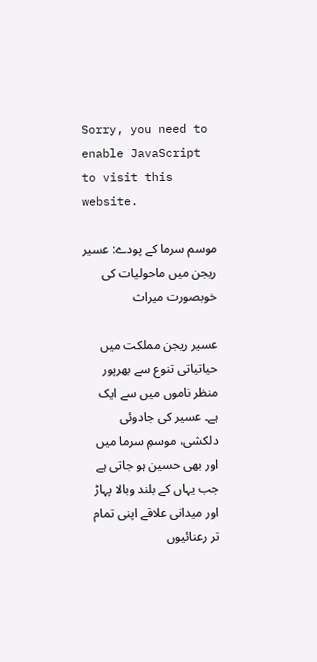Sorry, you need to enable JavaScript to visit this website.

موسم سرما کے پودے: عسیر ریجن میں ماحولیات کی خوبصورت میراث

عسیر ریجن مملکت میں حیاتیاتی تنوع سے بھرپور منظر ناموں میں سے ایک ہے۔ عسیر کی جادوئی دلکشی، موسمِ سرما میں اور بھی حسین ہو جاتی ہے جب یہاں کے بلند وبالا پہاڑ اور میدانی علاقے اپنی تمام تر رعنائیوں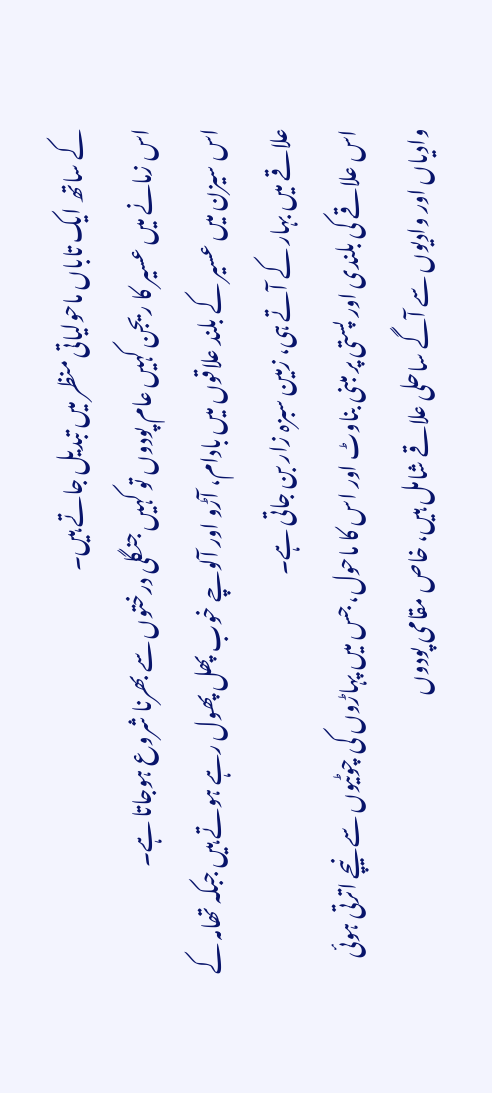کے ساتھ ایک تاباں ماحولیاتی منظر میں تبدیل جاتے ہیں۔
اس زمانے میں عسیر کا ریجن کہیں عام پودوں تو کہیں جنگلی درختوں سے بھرنا شروع ہوجاتا ہے۔
اس سیزن میں عسیر کے بلند علاقوں میں بادام، آڑو اور آلوچے خوب پھل پھول رہے ہوتے ہیں جبکہ تھامہ کے علاقے میں بہار کے آتے ہی، زمین سبزہ زار بن جاتی ہے۔
اس علاقے کی بلندی اور پستی پر مبنی بناوٹ اور اس کا ماحول، جس میں پہاڑوں کی چوٹیوں سے نیچے اترتی ہوئی وادیاں اور وادیوں سے آگے ساحلی علاقے شامل ہیں، خاص مقامی پودوں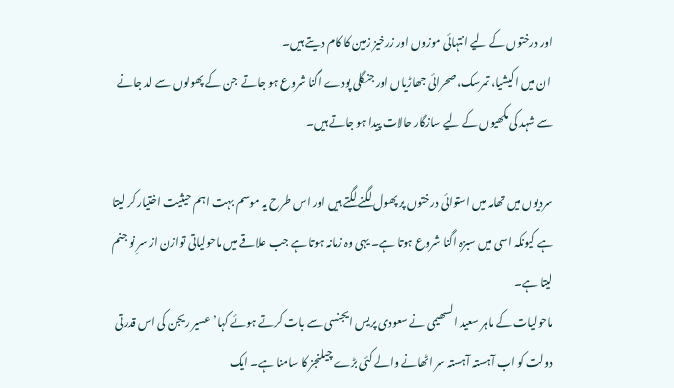اور درختوں کے لیے انتہائی موزوں اور زرخیز زمین کا کام دیتے ہیں۔
 ان میں اکیشیا، تمرسک، صحرائی جھاڑیاں اور جنگلی پودے اگنا شروع ہو جاتے  جن کے پھولوں سے لد جانے سے شہد کی مکھیوں کے لیے سازگار حالات پیدا ہو جاتے ہیں۔

سردیوں میں تھامہ میں استوائی درختوں پر پھول لگنے لگتے ہیں اور اس طرح یہ موسم بہت اہم حیثیت اختیار کر لیتا ہے کیونکہ اسی میں سبزہ اگنا شروع ہوتا ہے۔ یہی وہ زمانہ ہوتا ہے جب علاقے میں ماحولیاتی توازن از سرِ نو جنم لیتا ہے۔
ماحولیات کے ماہر سعید السھیمی نے سعودی پریس ایجنسی سے بات کرتے ہوئے کہا’ عسیر ریجن کی اس قدرتی دولت کو اب آہستہ آہستہ سر اٹھانے والے کئی بڑے چیلنجز کا سامنا ہے۔ ایک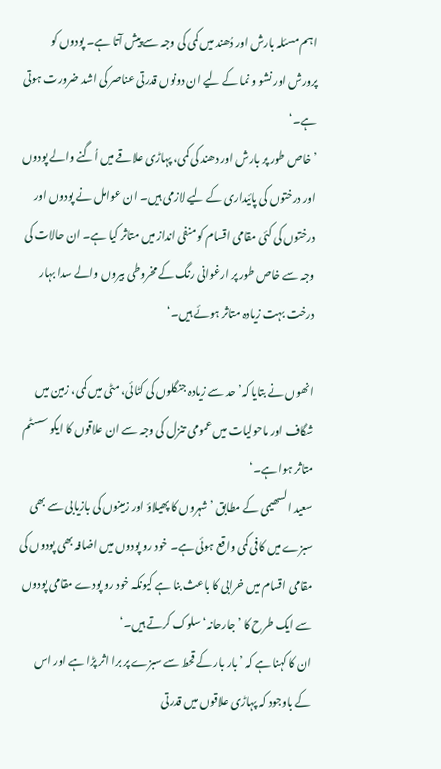اہم مسئلہ بارش اور دُھند میں کمی کی وجہ سے پیش آتا ہے۔ پودوں کو پرورش اور نشو و نما کے لیے ان دونوں قدرتی عناصر کی اشد ضرورت ہوتی ہے۔‘
’خاص طور پر بارش اور دھند کی کمی، پہاڑی علاقے میں اُگنے والے پودوں اور درختوں کی پائیداری کے لیے لازمی ہیں۔ ان عوامل نے پودوں اور درختوں کی کئی مقامی اقسام کو منفی انداز میں متاثر کیا ہے۔ ان حالات کی وجہ سے خاص طور پر ارغوانی رنگ کے مخروطی بیروں والے سدا بہار درخت بہت زیادہ متاثر ہوئے ہیں۔‘

انھوں نے بتایا کہ’ حد سے زیادہ جنگلوں کی کٹائی، مٹی میں کمی، زمین میں شگاف اور ماحولیات میں عمومی تنزل کی وجہ سے ان علاقوں کا ایکو سسٹم متاثر ہوا ہے۔‘
سعید السھیمی کے مطابق ’شہروں کا پھیلاؤ اور زمینوں کی بازیابی سے بھی سبزے میں کافی کمی واقع ہوئی ہے۔ خود رو پودوں میں اضافہ بھی پودوں کی مقامی اقسام میں خرابی کا باعث بنا ہے کیونکہ خود رو پودے مقامی پودوں سے ایک طرح کا ’جارحانہ‘ سلوک کرتے ہیں۔‘
ان کا کہنا ہے کہ ’بار بار کے قحط سے سبزے پر برا اثر پڑا ہے اور اس کے باوجود کہ پہاڑی علاقوں میں قدرتی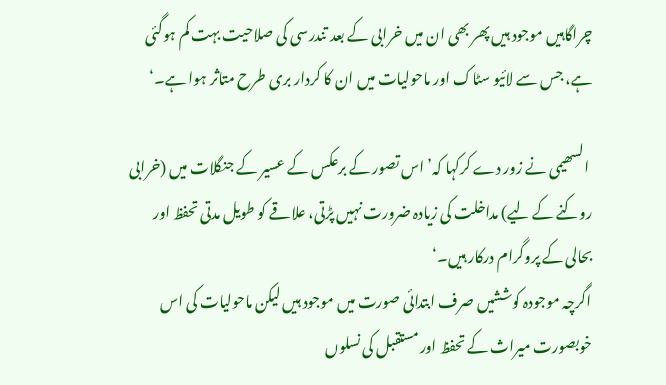چراگاہیں موجود ہیں پھر بھی ان میں خرابی کے بعد تندرسی کی صلاحیت بہت کم ہوگئی ہے، جس سے لائیو سٹاک اور ماحولیات میں ان کا کردار بری طرح متاثر ہوا ہے۔‘

 السھیمی نے زور دے کرکہا کہ’ اس تصور کے برعکس کے عسیر کے جنگلات میں (خرابی روکنے کے لیے) مداخلت کی زیادہ ضرورت نہیں پڑتی، علاقے کو طویل مدتی تحفظ اور بحالی کے پروگرام درکار ہیں۔‘
اگرچہ موجودہ کوششیں صرف ابتدائی صورت میں موجود ہیں لیکن ماحولیات کی اس خوبصورت میراث کے تحفظ اور مستقبل کی نسلوں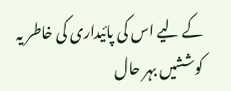کے لیے اس کی پائیداری کی خاطر یہ کوششیں بہر حال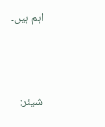اہم ہیں۔



شیئر: